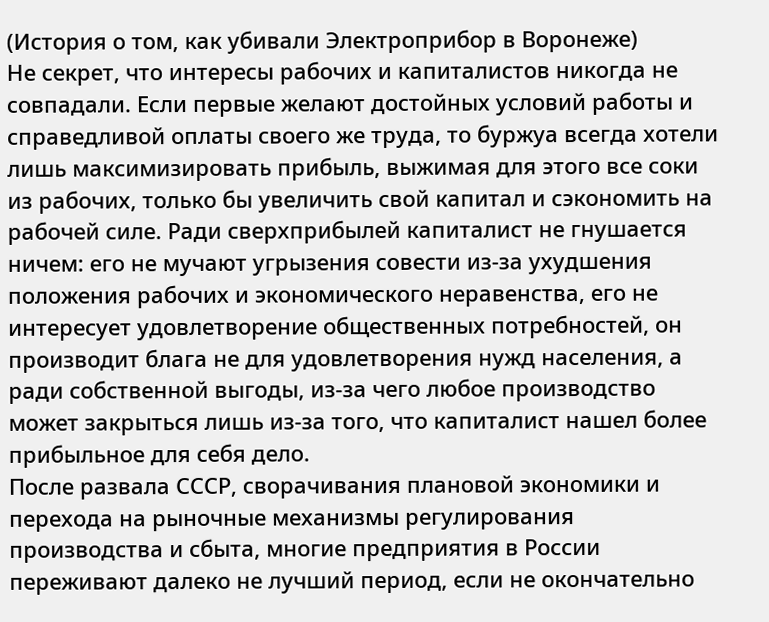(История о том, как убивали Электроприбор в Воронеже)
Не секрет, что интересы рабочих и капиталистов никогда не совпадали. Если первые желают достойных условий работы и справедливой оплаты своего же труда, то буржуа всегда хотели лишь максимизировать прибыль, выжимая для этого все соки из рабочих, только бы увеличить свой капитал и сэкономить на рабочей силе. Ради сверхприбылей капиталист не гнушается ничем: его не мучают угрызения совести из-за ухудшения положения рабочих и экономического неравенства, его не интересует удовлетворение общественных потребностей, он производит блага не для удовлетворения нужд населения, а ради собственной выгоды, из-за чего любое производство может закрыться лишь из-за того, что капиталист нашел более прибыльное для себя дело.
После развала СССР, сворачивания плановой экономики и перехода на рыночные механизмы регулирования производства и сбыта, многие предприятия в России переживают далеко не лучший период, если не окончательно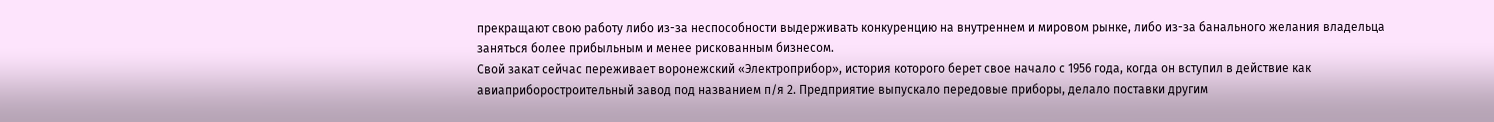прекращают свою работу либо из-за неспособности выдерживать конкуренцию на внутреннем и мировом рынке, либо из-за банального желания владельца заняться более прибыльным и менее рискованным бизнесом.
Свой закат сейчас переживает воронежский «Электроприбор», история которого берет свое начало с 1956 года, когда он вступил в действие как авиаприборостроительный завод под названием п/я 2. Предприятие выпускало передовые приборы, делало поставки другим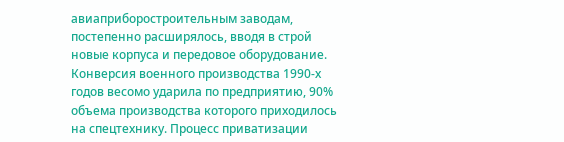авиаприборостроительным заводам, постепенно расширялось, вводя в строй новые корпуса и передовое оборудование.
Конверсия военного производства 1990-х годов весомо ударила по предприятию, 90% объема производства которого приходилось на спецтехнику. Процесс приватизации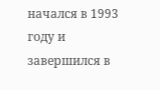начался в 1993 году и завершился в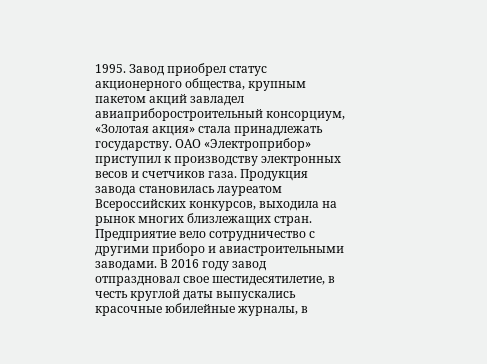1995. Завод приобрел статус акционерного общества, крупным пакетом акций завладел авиаприборостроительный консорциум, «Золотая акция» стала принадлежать государству. ОАО «Электроприбор» приступил к производству электронных весов и счетчиков газа. Продукция завода становилась лауреатом Всероссийских конкурсов, выходила на рынок многих близлежащих стран. Предприятие вело сотрудничество с другими приборо и авиастроительными заводами. В 2016 году завод отпраздновал свое шестидесятилетие, в честь круглой даты выпускались красочные юбилейные журналы, в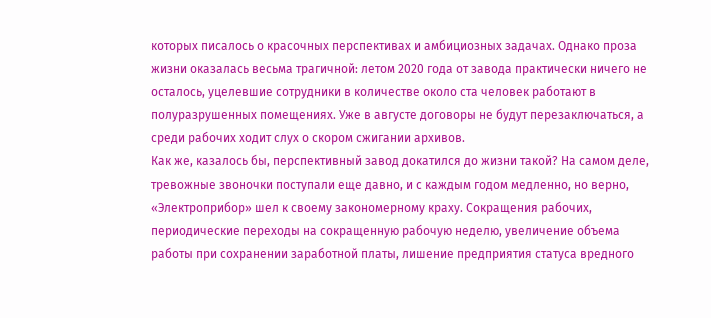которых писалось о красочных перспективах и амбициозных задачах. Однако проза жизни оказалась весьма трагичной: летом 2020 года от завода практически ничего не осталось, уцелевшие сотрудники в количестве около ста человек работают в полуразрушенных помещениях. Уже в августе договоры не будут перезаключаться, а среди рабочих ходит слух о скором сжигании архивов.
Как же, казалось бы, перспективный завод докатился до жизни такой? На самом деле, тревожные звоночки поступали еще давно, и с каждым годом медленно, но верно, «Электроприбор» шел к своему закономерному краху. Сокращения рабочих, периодические переходы на сокращенную рабочую неделю, увеличение объема работы при сохранении заработной платы, лишение предприятия статуса вредного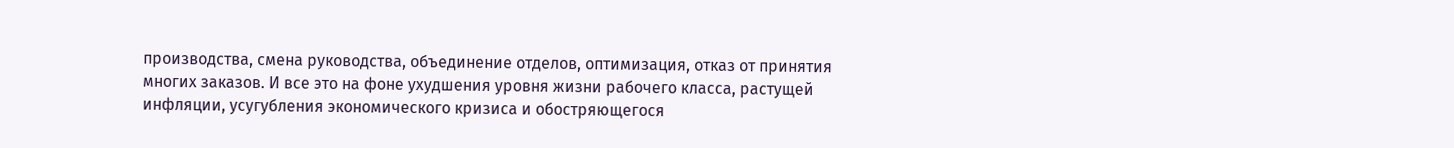производства, смена руководства, объединение отделов, оптимизация, отказ от принятия многих заказов. И все это на фоне ухудшения уровня жизни рабочего класса, растущей инфляции, усугубления экономического кризиса и обостряющегося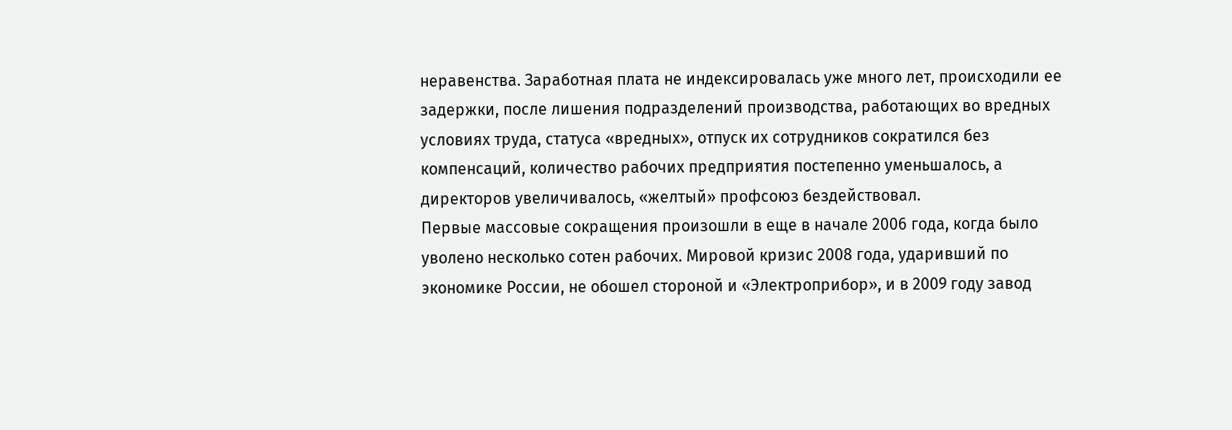неравенства. Заработная плата не индексировалась уже много лет, происходили ее задержки, после лишения подразделений производства, работающих во вредных условиях труда, статуса «вредных», отпуск их сотрудников сократился без компенсаций, количество рабочих предприятия постепенно уменьшалось, а директоров увеличивалось, «желтый» профсоюз бездействовал.
Первые массовые сокращения произошли в еще в начале 2006 года, когда было уволено несколько сотен рабочих. Мировой кризис 2008 года, ударивший по экономике России, не обошел стороной и «Электроприбор», и в 2009 году завод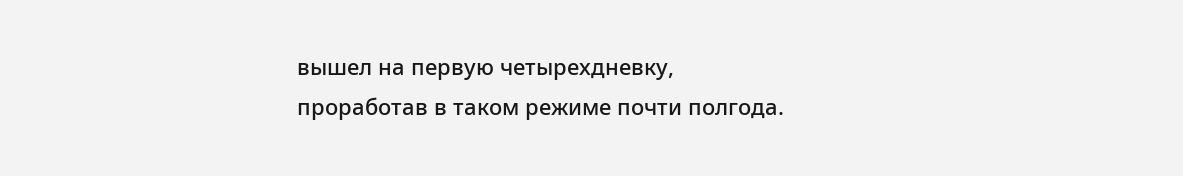вышел на первую четырехдневку, проработав в таком режиме почти полгода.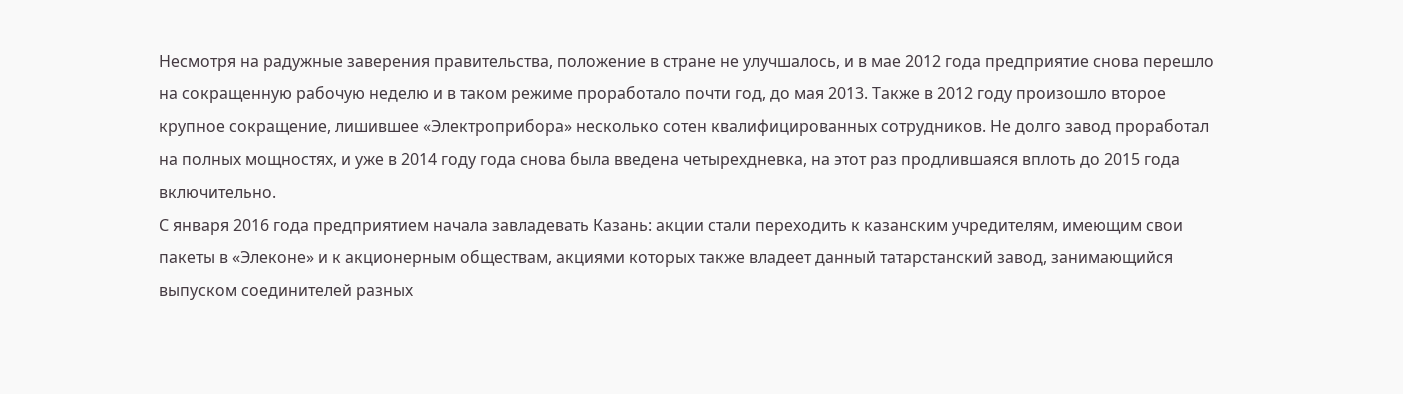Несмотря на радужные заверения правительства, положение в стране не улучшалось, и в мае 2012 года предприятие снова перешло на сокращенную рабочую неделю и в таком режиме проработало почти год, до мая 2013. Также в 2012 году произошло второе крупное сокращение, лишившее «Электроприбора» несколько сотен квалифицированных сотрудников. Не долго завод проработал на полных мощностях, и уже в 2014 году года снова была введена четырехдневка, на этот раз продлившаяся вплоть до 2015 года включительно.
С января 2016 года предприятием начала завладевать Казань: акции стали переходить к казанским учредителям, имеющим свои пакеты в «Элеконе» и к акционерным обществам, акциями которых также владеет данный татарстанский завод, занимающийся выпуском соединителей разных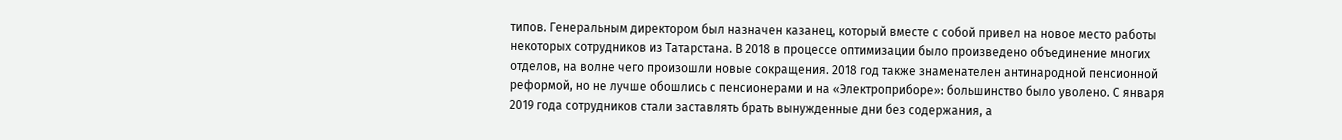типов. Генеральным директором был назначен казанец, который вместе с собой привел на новое место работы некоторых сотрудников из Татарстана. В 2018 в процессе оптимизации было произведено объединение многих отделов, на волне чего произошли новые сокращения. 2018 год также знаменателен антинародной пенсионной реформой, но не лучше обошлись с пенсионерами и на «Электроприборе»: большинство было уволено. С января 2019 года сотрудников стали заставлять брать вынужденные дни без содержания, а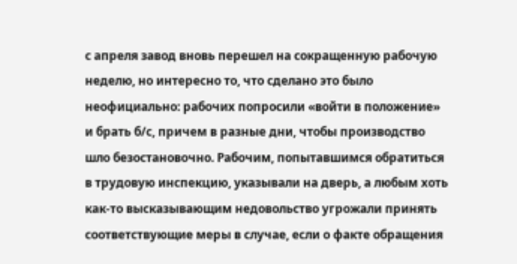с апреля завод вновь перешел на сокращенную рабочую неделю, но интересно то, что сделано это было неофициально: рабочих попросили «войти в положение» и брать б/с, причем в разные дни, чтобы производство шло безостановочно. Рабочим, попытавшимся обратиться в трудовую инспекцию, указывали на дверь, а любым хоть как-то высказывающим недовольство угрожали принять соответствующие меры в случае, если о факте обращения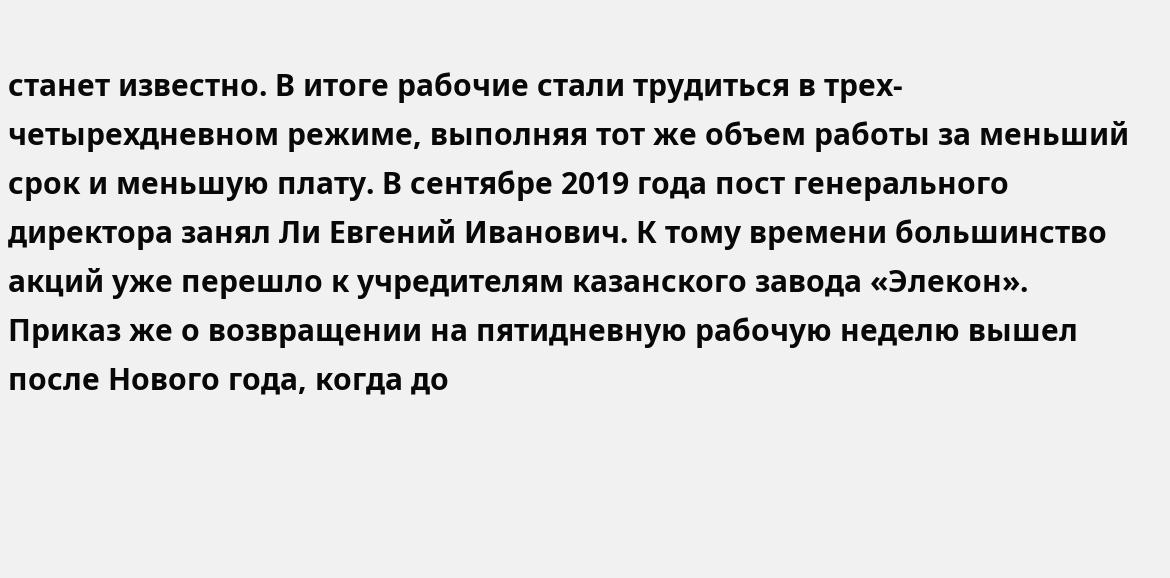станет известно. В итоге рабочие стали трудиться в трех-четырехдневном режиме, выполняя тот же объем работы за меньший срок и меньшую плату. В сентябре 2019 года пост генерального директора занял Ли Евгений Иванович. К тому времени большинство акций уже перешло к учредителям казанского завода «Элекон». Приказ же о возвращении на пятидневную рабочую неделю вышел после Нового года, когда до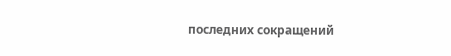последних сокращений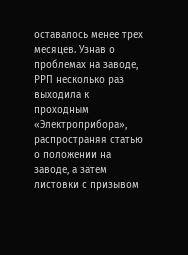оставалось менее трех месяцев. Узнав о проблемах на заводе, РРП несколько раз выходила к проходным «Электроприбора», распространяя статью о положении на заводе, а затем листовки с призывом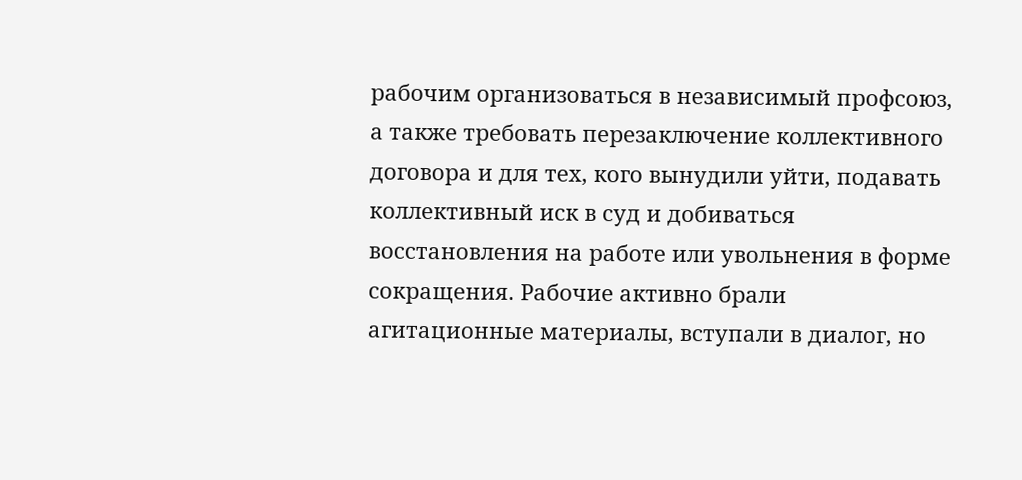рабочим организоваться в независимый профсоюз, а также требовать перезаключение коллективного договора и для тех, кого вынудили уйти, подавать коллективный иск в суд и добиваться восстановления на работе или увольнения в форме сокращения. Рабочие активно брали агитационные материалы, вступали в диалог, но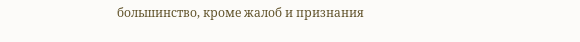большинство, кроме жалоб и признания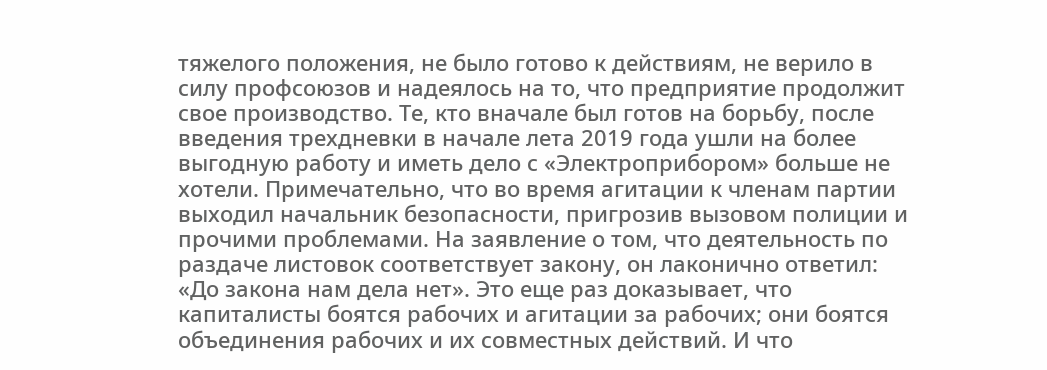тяжелого положения, не было готово к действиям, не верило в силу профсоюзов и надеялось на то, что предприятие продолжит свое производство. Те, кто вначале был готов на борьбу, после введения трехдневки в начале лета 2019 года ушли на более выгодную работу и иметь дело с «Электроприбором» больше не хотели. Примечательно, что во время агитации к членам партии выходил начальник безопасности, пригрозив вызовом полиции и прочими проблемами. На заявление о том, что деятельность по раздаче листовок соответствует закону, он лаконично ответил: «До закона нам дела нет». Это еще раз доказывает, что капиталисты боятся рабочих и агитации за рабочих; они боятся объединения рабочих и их совместных действий. И что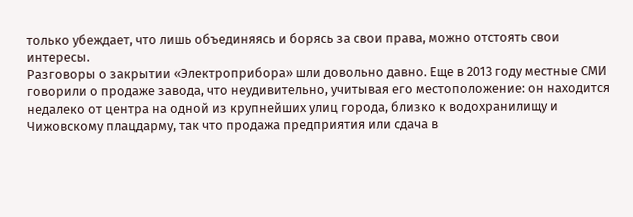только убеждает, что лишь объединяясь и борясь за свои права, можно отстоять свои интересы.
Разговоры о закрытии «Электроприбора» шли довольно давно. Еще в 2013 году местные СМИ говорили о продаже завода, что неудивительно, учитывая его местоположение: он находится недалеко от центра на одной из крупнейших улиц города, близко к водохранилищу и Чижовскому плацдарму, так что продажа предприятия или сдача в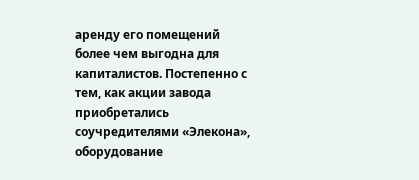аренду его помещений более чем выгодна для капиталистов. Постепенно с тем, как акции завода приобретались соучредителями «Элекона», оборудование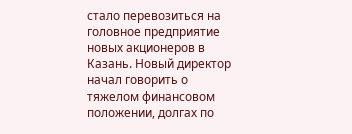стало перевозиться на головное предприятие новых акционеров в Казань. Новый директор начал говорить о тяжелом финансовом положении, долгах по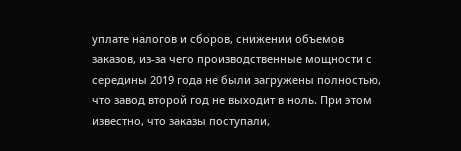уплате налогов и сборов, снижении объемов заказов, из-за чего производственные мощности с середины 2019 года не были загружены полностью, что завод второй год не выходит в ноль. При этом известно, что заказы поступали,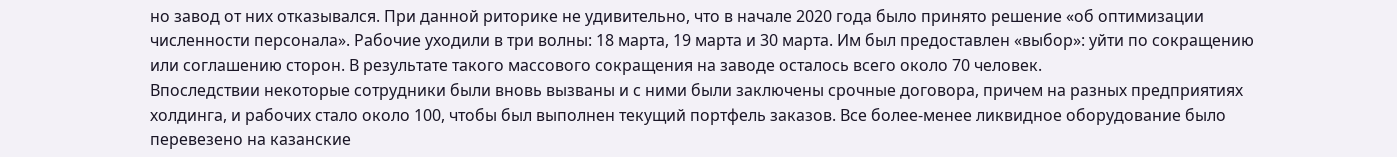но завод от них отказывался. При данной риторике не удивительно, что в начале 2020 года было принято решение «об оптимизации численности персонала». Рабочие уходили в три волны: 18 марта, 19 марта и 30 марта. Им был предоставлен «выбор»: уйти по сокращению или соглашению сторон. В результате такого массового сокращения на заводе осталось всего около 70 человек.
Впоследствии некоторые сотрудники были вновь вызваны и с ними были заключены срочные договора, причем на разных предприятиях холдинга, и рабочих стало около 100, чтобы был выполнен текущий портфель заказов. Все более-менее ликвидное оборудование было перевезено на казанские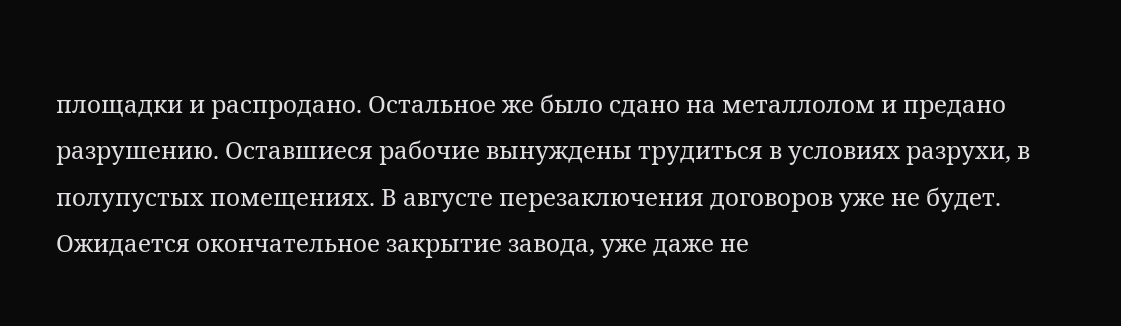площадки и распродано. Остальное же было сдано на металлолом и предано разрушению. Оставшиеся рабочие вынуждены трудиться в условиях разрухи, в полупустых помещениях. В августе перезаключения договоров уже не будет. Ожидается окончательное закрытие завода, уже даже не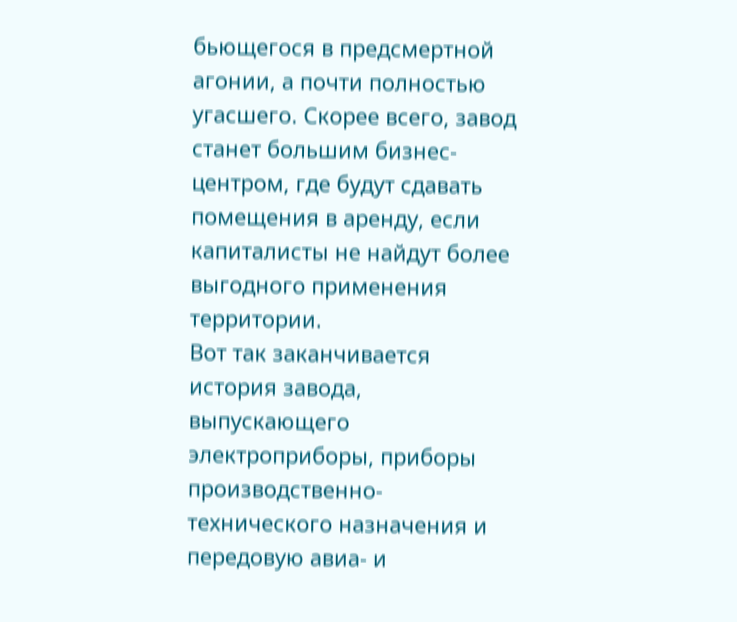бьющегося в предсмертной агонии, а почти полностью угасшего. Скорее всего, завод станет большим бизнес-центром, где будут сдавать помещения в аренду, если капиталисты не найдут более выгодного применения территории.
Вот так заканчивается история завода, выпускающего электроприборы, приборы производственно-технического назначения и передовую авиа- и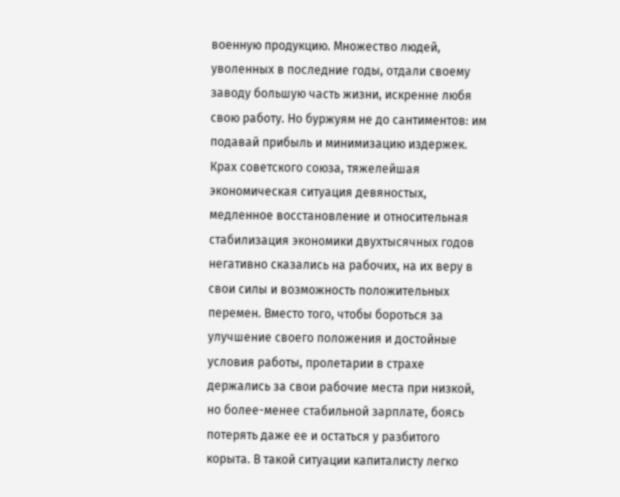военную продукцию. Множество людей, уволенных в последние годы, отдали своему заводу большую часть жизни, искренне любя свою работу. Но буржуям не до сантиментов: им подавай прибыль и минимизацию издержек. Крах советского союза, тяжелейшая экономическая ситуация девяностых, медленное восстановление и относительная стабилизация экономики двухтысячных годов негативно сказались на рабочих, на их веру в свои силы и возможность положительных перемен. Вместо того, чтобы бороться за улучшение своего положения и достойные условия работы, пролетарии в страхе держались за свои рабочие места при низкой, но более-менее стабильной зарплате, боясь потерять даже ее и остаться у разбитого корыта. В такой ситуации капиталисту легко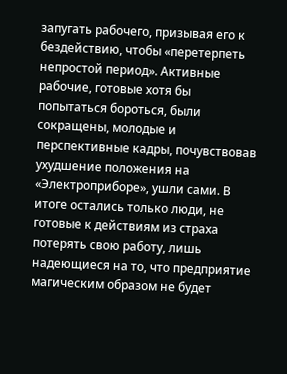запугать рабочего, призывая его к бездействию, чтобы «перетерпеть непростой период». Активные рабочие, готовые хотя бы попытаться бороться, были сокращены, молодые и перспективные кадры, почувствовав ухудшение положения на «Электроприборе», ушли сами. В итоге остались только люди, не готовые к действиям из страха потерять свою работу, лишь надеющиеся на то, что предприятие магическим образом не будет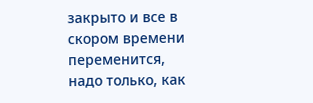закрыто и все в скором времени переменится, надо только, как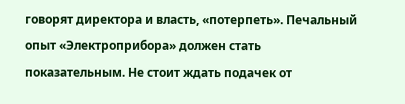говорят директора и власть, «потерпеть». Печальный опыт «Электроприбора» должен стать показательным. Не стоит ждать подачек от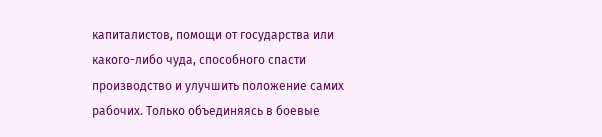капиталистов, помощи от государства или какого-либо чуда, способного спасти производство и улучшить положение самих рабочих. Только объединяясь в боевые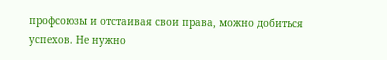профсоюзы и отстаивая свои права, можно добиться успехов. Не нужно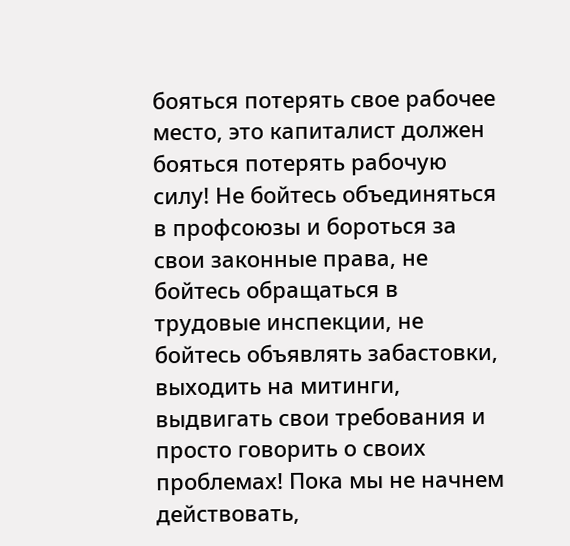бояться потерять свое рабочее место, это капиталист должен бояться потерять рабочую силу! Не бойтесь объединяться в профсоюзы и бороться за свои законные права, не бойтесь обращаться в трудовые инспекции, не бойтесь объявлять забастовки, выходить на митинги, выдвигать свои требования и просто говорить о своих проблемах! Пока мы не начнем действовать,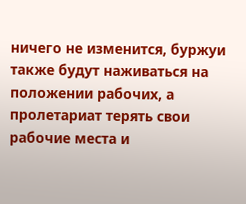ничего не изменится, буржуи также будут наживаться на положении рабочих, а пролетариат терять свои рабочие места и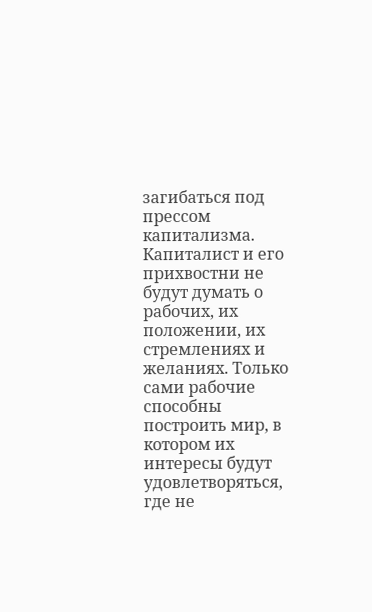загибаться под прессом капитализма. Капиталист и его прихвостни не будут думать о рабочих, их положении, их стремлениях и желаниях. Только сами рабочие способны построить мир, в котором их интересы будут удовлетворяться, где не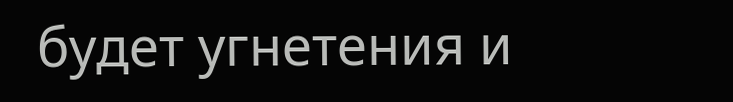будет угнетения и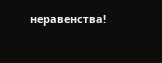неравенства!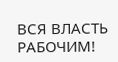ВСЯ ВЛАСТЬ РАБОЧИМ!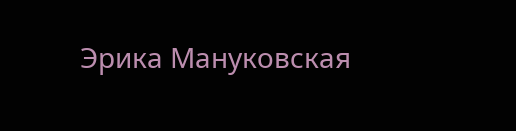Эрика Мануковская